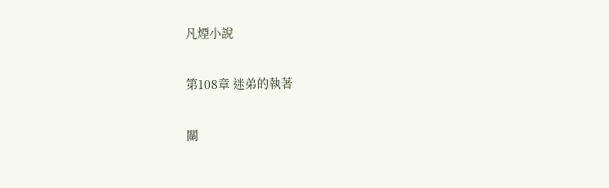凡煙小說

第108章 迷弟的執著

關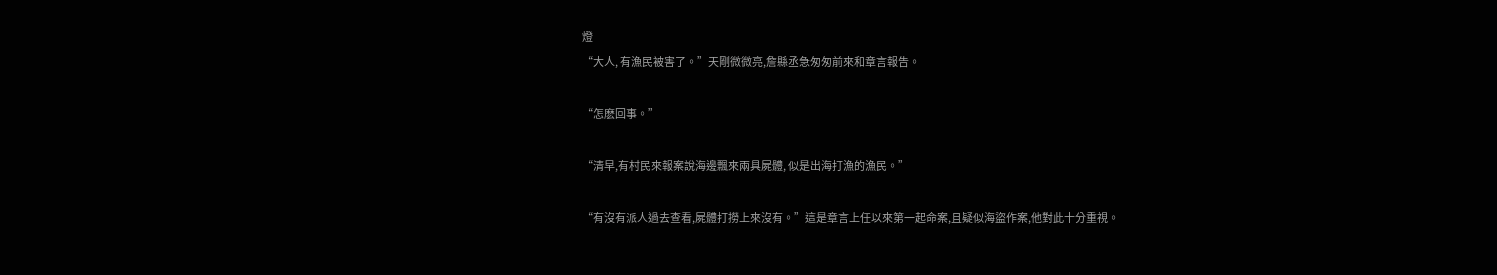燈
“大人, 有漁民被害了。”天剛微微亮,詹縣丞急匆匆前來和章言報告。

“怎麽回事。”

“清早,有村民來報案說海邊飄來兩具屍體, 似是出海打漁的漁民。”

“有沒有派人過去查看,屍體打撈上來沒有。”這是章言上任以來第一起命案,且疑似海盜作案,他對此十分重視。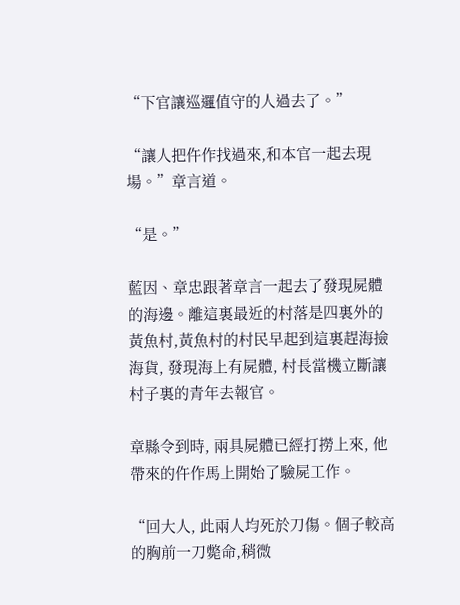“下官讓巡邏值守的人過去了。”

“讓人把仵作找過來,和本官一起去現場。”章言道。

“是。”

藍因、章忠跟著章言一起去了發現屍體的海邊。離這裏最近的村落是四裏外的黃魚村,黃魚村的村民早起到這裏趕海撿海貨, 發現海上有屍體, 村長當機立斷讓村子裏的青年去報官。

章縣令到時, 兩具屍體已經打撈上來, 他帶來的仵作馬上開始了驗屍工作。

“回大人, 此兩人均死於刀傷。個子較高的胸前一刀斃命,稍微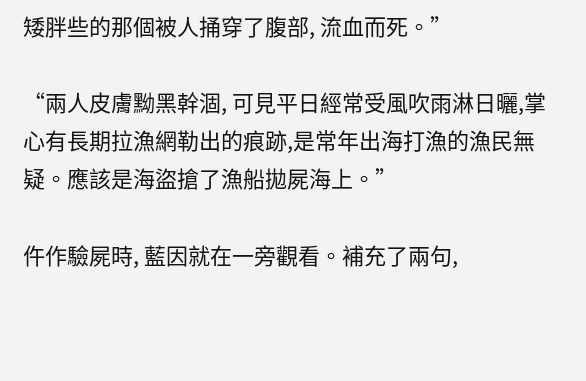矮胖些的那個被人捅穿了腹部, 流血而死。”

“兩人皮膚黝黑幹涸, 可見平日經常受風吹雨淋日曬,掌心有長期拉漁網勒出的痕跡,是常年出海打漁的漁民無疑。應該是海盜搶了漁船拋屍海上。”

仵作驗屍時, 藍因就在一旁觀看。補充了兩句,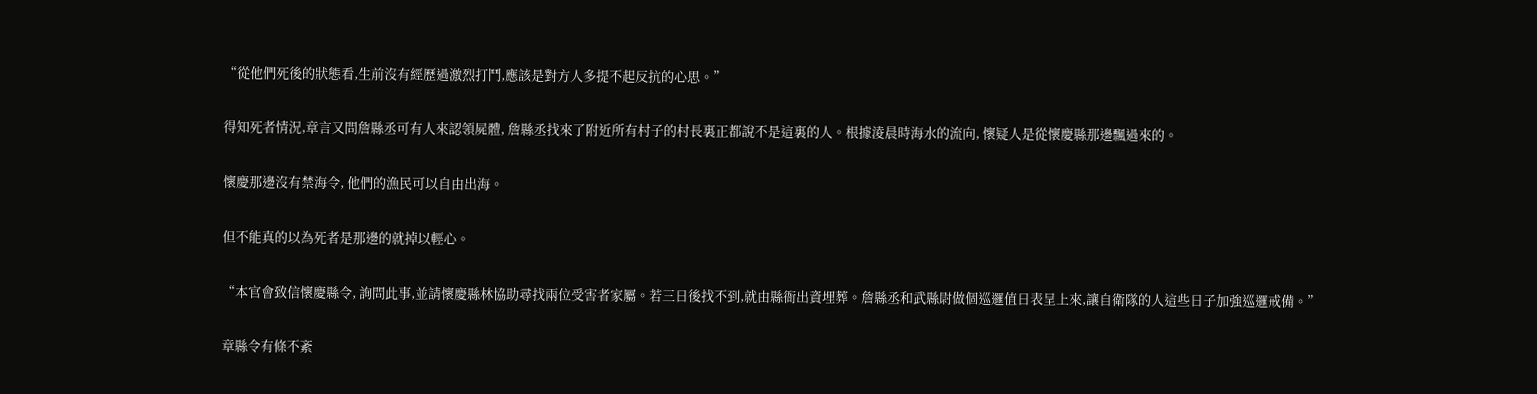“從他們死後的狀態看,生前沒有經歷過激烈打鬥,應該是對方人多提不起反抗的心思。”

得知死者情況,章言又問詹縣丞可有人來認領屍體, 詹縣丞找來了附近所有村子的村長裏正都說不是這裏的人。根據淩晨時海水的流向, 懷疑人是從懷慶縣那邊飄過來的。

懷慶那邊沒有禁海令, 他們的漁民可以自由出海。

但不能真的以為死者是那邊的就掉以輕心。

“本官會致信懷慶縣令, 詢問此事,並請懷慶縣林協助尋找兩位受害者家屬。若三日後找不到,就由縣衙出資埋葬。詹縣丞和武縣尉做個巡邏值日表呈上來,讓自衛隊的人這些日子加強巡邏戒備。”

章縣令有條不紊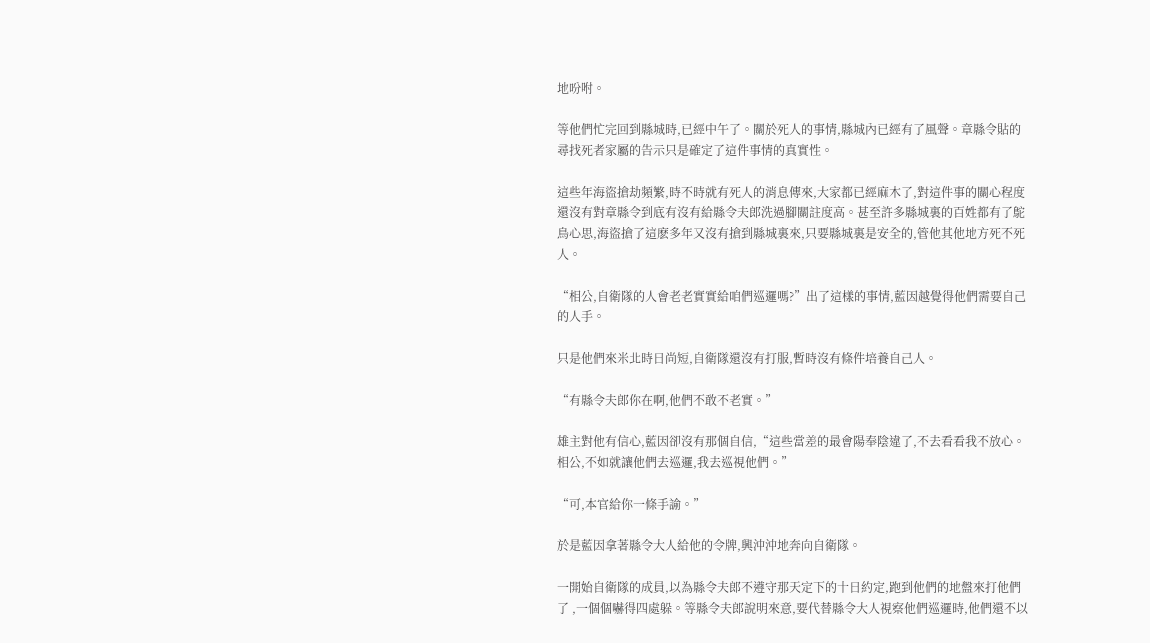地吩咐。

等他們忙完回到縣城時,已經中午了。關於死人的事情,縣城內已經有了風聲。章縣令貼的尋找死者家屬的告示只是確定了這件事情的真實性。

這些年海盜搶劫頻繁,時不時就有死人的消息傳來,大家都已經麻木了,對這件事的關心程度還沒有對章縣令到底有沒有給縣令夫郎洗過腳關註度高。甚至許多縣城裏的百姓都有了鴕鳥心思,海盜搶了這麽多年又沒有搶到縣城裏來,只要縣城裏是安全的,管他其他地方死不死人。

“相公,自衛隊的人會老老實實給咱們巡邏嗎?”出了這樣的事情,藍因越覺得他們需要自己的人手。

只是他們來米北時日尚短,自衛隊還沒有打服,暫時沒有條件培養自己人。

“有縣令夫郎你在啊,他們不敢不老實。”

雄主對他有信心,藍因卻沒有那個自信,“這些當差的最會陽奉陰違了,不去看看我不放心。相公,不如就讓他們去巡邏,我去巡視他們。”

“可,本官給你一條手諭。”

於是藍因拿著縣令大人給他的令牌,興沖沖地奔向自衛隊。

一開始自衛隊的成員,以為縣令夫郎不遵守那天定下的十日約定,跑到他們的地盤來打他們了 ,一個個嚇得四處躲。等縣令夫郎說明來意,要代替縣令大人視察他們巡邏時,他們還不以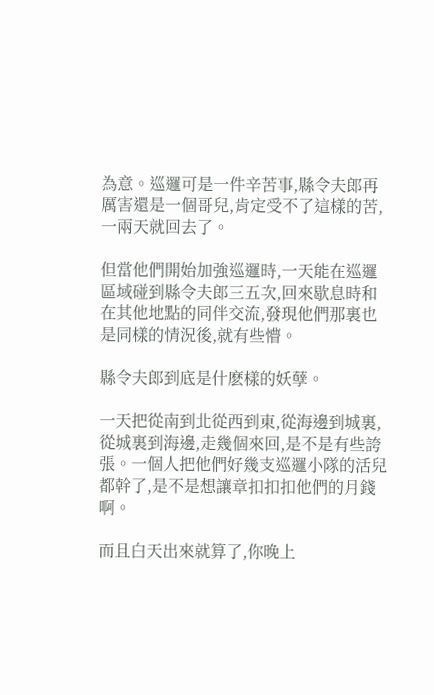為意。巡邏可是一件辛苦事,縣令夫郎再厲害還是一個哥兒,肯定受不了這樣的苦,一兩天就回去了。

但當他們開始加強巡邏時,一天能在巡邏區域碰到縣令夫郎三五次,回來歇息時和在其他地點的同伴交流,發現他們那裏也是同樣的情況後,就有些懵。

縣令夫郎到底是什麽樣的妖孽。

一天把從南到北從西到東,從海邊到城裏,從城裏到海邊,走幾個來回,是不是有些誇張。一個人把他們好幾支巡邏小隊的活兒都幹了,是不是想讓章扣扣扣他們的月錢啊。

而且白天出來就算了,你晚上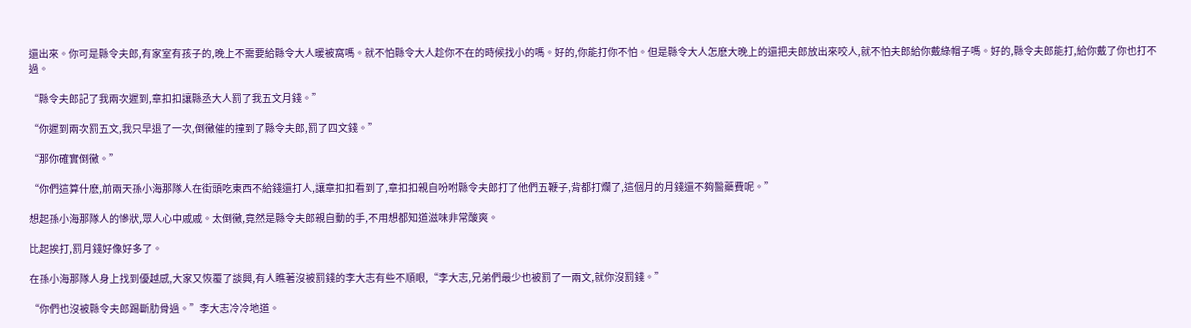還出來。你可是縣令夫郎,有家室有孩子的,晚上不需要給縣令大人暖被窩嗎。就不怕縣令大人趁你不在的時候找小的嗎。好的,你能打你不怕。但是縣令大人怎麽大晚上的還把夫郎放出來咬人,就不怕夫郎給你戴綠帽子嗎。好的,縣令夫郎能打,給你戴了你也打不過。

“縣令夫郎記了我兩次遲到,章扣扣讓縣丞大人罰了我五文月錢。”

“你遲到兩次罰五文,我只早退了一次,倒黴催的撞到了縣令夫郎,罰了四文錢。”

“那你確實倒黴。”

“你們這算什麽,前兩天孫小海那隊人在街頭吃東西不給錢還打人,讓章扣扣看到了,章扣扣親自吩咐縣令夫郎打了他們五鞭子,背都打爛了,這個月的月錢還不夠醫藥費呢。”

想起孫小海那隊人的慘狀,眾人心中戚戚。太倒黴,竟然是縣令夫郎親自動的手,不用想都知道滋味非常酸爽。

比起挨打,罰月錢好像好多了。

在孫小海那隊人身上找到優越感,大家又恢覆了談興,有人瞧著沒被罰錢的李大志有些不順眼,“李大志,兄弟們最少也被罰了一兩文,就你沒罰錢。”

“你們也沒被縣令夫郎踢斷肋骨過。”李大志冷冷地道。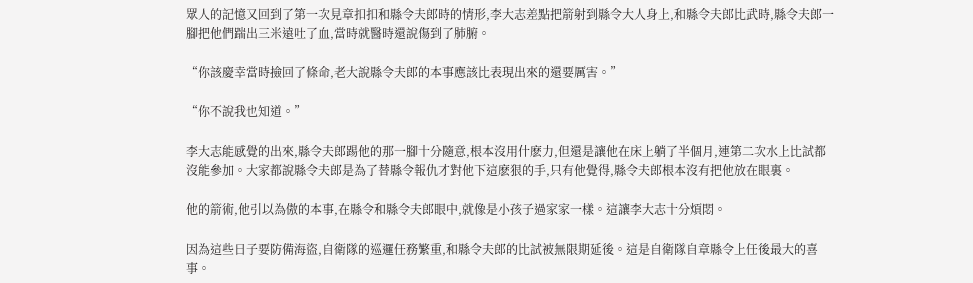眾人的記憶又回到了第一次見章扣扣和縣令夫郎時的情形,李大志差點把箭射到縣令大人身上,和縣令夫郎比武時,縣令夫郎一腳把他們踹出三米遠吐了血,當時就醫時還說傷到了肺腑。

“你該慶幸當時撿回了條命,老大說縣令夫郎的本事應該比表現出來的還要厲害。”

“你不說我也知道。”

李大志能感覺的出來,縣令夫郎踢他的那一腳十分隨意,根本沒用什麽力,但還是讓他在床上躺了半個月,連第二次水上比試都沒能參加。大家都說縣令夫郎是為了替縣令報仇才對他下這麽狠的手,只有他覺得,縣令夫郎根本沒有把他放在眼裏。

他的箭術,他引以為傲的本事,在縣令和縣令夫郎眼中,就像是小孩子過家家一樣。這讓李大志十分煩悶。

因為這些日子要防備海盜,自衛隊的巡邏任務繁重,和縣令夫郎的比試被無限期延後。這是自衛隊自章縣令上任後最大的喜事。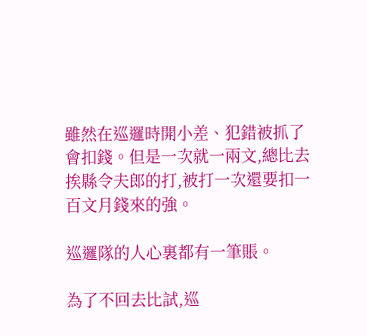雖然在巡邏時開小差、犯錯被抓了會扣錢。但是一次就一兩文,總比去挨縣令夫郎的打,被打一次還要扣一百文月錢來的強。

巡邏隊的人心裏都有一筆賬。

為了不回去比試,巡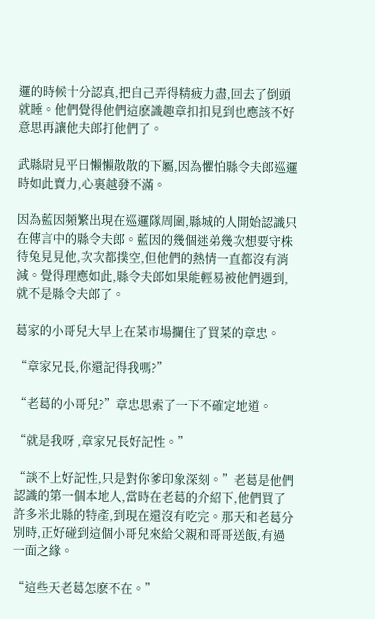邏的時候十分認真,把自己弄得精疲力盡,回去了倒頭就睡。他們覺得他們這麽識趣章扣扣見到也應該不好意思再讓他夫郎打他們了。

武縣尉見平日懶懶散散的下屬,因為懼怕縣令夫郎巡邏時如此賣力,心裏越發不滿。

因為藍因頻繁出現在巡邏隊周圍,縣城的人開始認識只在傳言中的縣令夫郎。藍因的幾個迷弟幾次想要守株待兔見見他,次次都撲空,但他們的熱情一直都沒有消減。覺得理應如此,縣令夫郎如果能輕易被他們遇到,就不是縣令夫郎了。

葛家的小哥兒大早上在菜市場攔住了買菜的章忠。

“章家兄長,你還記得我嗎?”

“老葛的小哥兒?”章忠思索了一下不確定地道。

“就是我呀 ,章家兄長好記性。”

“談不上好記性,只是對你爹印象深刻。”老葛是他們認識的第一個本地人,當時在老葛的介紹下,他們買了許多米北縣的特產,到現在還沒有吃完。那天和老葛分別時,正好碰到這個小哥兒來給父親和哥哥送飯,有過一面之緣。

“這些天老葛怎麽不在。”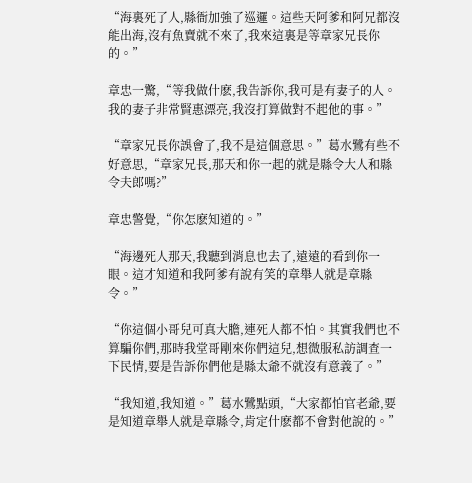“海裏死了人,縣衙加強了巡邏。這些天阿爹和阿兄都沒能出海,沒有魚賣就不來了,我來這裏是等章家兄長你的。”

章忠一驚,“等我做什麽,我告訴你,我可是有妻子的人。我的妻子非常賢惠漂亮,我沒打算做對不起他的事。”

“章家兄長你誤會了,我不是這個意思。”葛水鷺有些不好意思,“章家兄長,那天和你一起的就是縣令大人和縣令夫郎嗎?”

章忠警覺,“你怎麽知道的。”

“海邊死人那天,我聽到消息也去了,遠遠的看到你一眼。這才知道和我阿爹有說有笑的章舉人就是章縣令。”

“你這個小哥兒可真大膽,連死人都不怕。其實我們也不算騙你們,那時我堂哥剛來你們這兒,想微服私訪調查一下民情,要是告訴你們他是縣太爺不就沒有意義了。”

“我知道,我知道。”葛水鷺點頭,“大家都怕官老爺,要是知道章舉人就是章縣令,肯定什麽都不會對他說的。”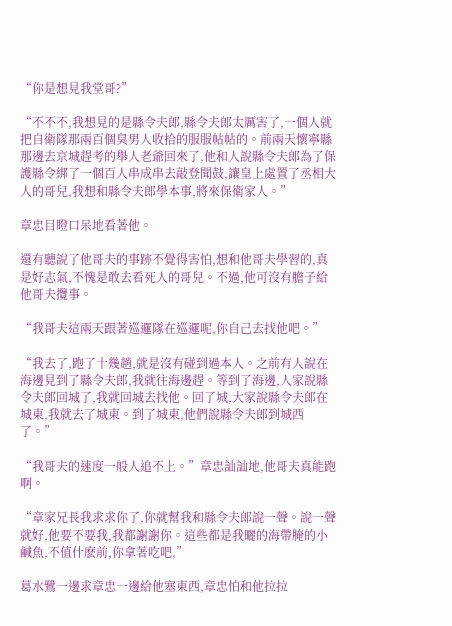“你是想見我堂哥?”

“不不不,我想見的是縣令夫郎,縣令夫郎太厲害了,一個人就把自衛隊那兩百個臭男人收拾的服服帖帖的。前兩天懷寧縣那邊去京城趕考的舉人老爺回來了,他和人說縣令夫郎為了保護縣令綁了一個百人串成串去敲登聞鼓,讓皇上處置了丞相大人的哥兒,我想和縣令夫郎學本事,將來保衛家人。”

章忠目瞪口呆地看著他。

還有聽說了他哥夫的事跡不覺得害怕,想和他哥夫學習的,真是好志氣,不愧是敢去看死人的哥兒。不過,他可沒有膽子給他哥夫攬事。

“我哥夫這兩天跟著巡邏隊在巡邏呢,你自己去找他吧。”

“我去了,跑了十幾趟,就是沒有碰到過本人。之前有人說在海邊見到了縣令夫郎,我就往海邊趕。等到了海邊,人家說縣令夫郎回城了,我就回城去找他。回了城,大家說縣令夫郎在城東,我就去了城東。到了城東,他們說縣令夫郎到城西了。”

“我哥夫的速度一般人追不上。”章忠訕訕地,他哥夫真能跑啊。

“章家兄長我求求你了,你就幫我和縣令夫郎說一聲。說一聲就好,他要不要我,我都謝謝你。這些都是我曬的海帶腌的小鹹魚,不值什麽前,你拿著吃吧,”

葛水鷺一邊求章忠一邊給他塞東西,章忠怕和他拉拉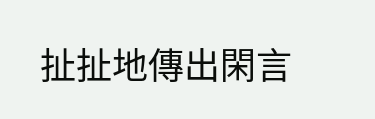扯扯地傳出閑言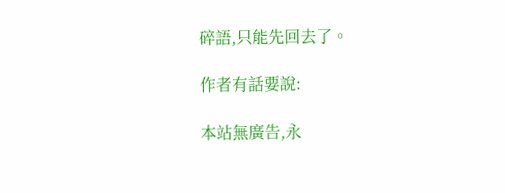碎語,只能先回去了。

作者有話要說:

本站無廣告,永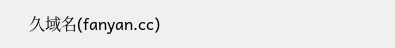久域名(fanyan.cc)